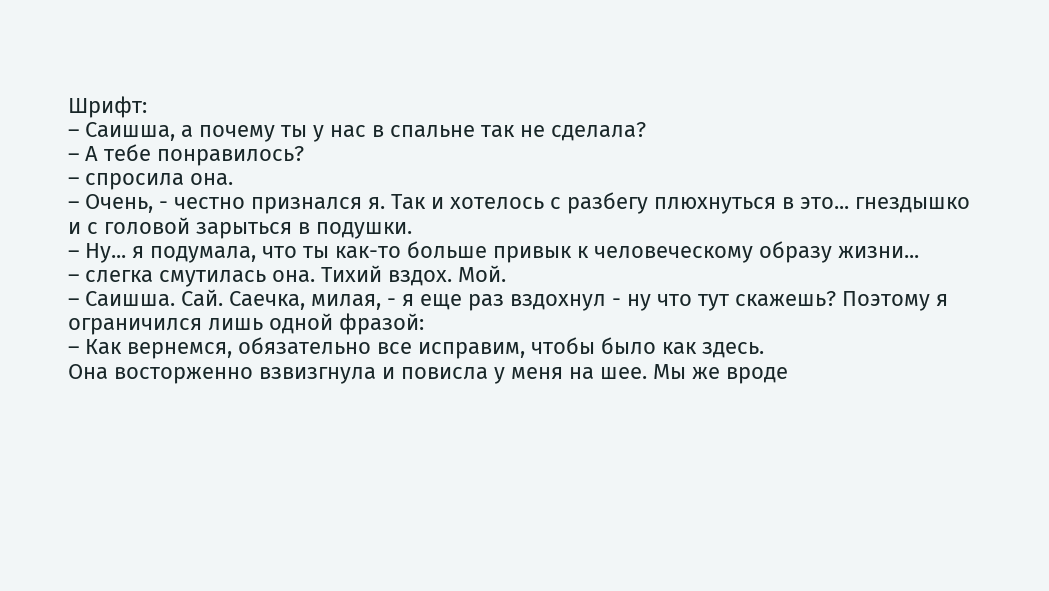Шрифт:
– Саишша, а почему ты у нас в спальне так не сделала?
– А тебе понравилось?
– спросила она.
– Очень, - честно признался я. Так и хотелось с разбегу плюхнуться в это... гнездышко и с головой зарыться в подушки.
– Ну... я подумала, что ты как-то больше привык к человеческому образу жизни...
– слегка смутилась она. Тихий вздох. Мой.
– Саишша. Сай. Саечка, милая, - я еще раз вздохнул - ну что тут скажешь? Поэтому я ограничился лишь одной фразой:
– Как вернемся, обязательно все исправим, чтобы было как здесь.
Она восторженно взвизгнула и повисла у меня на шее. Мы же вроде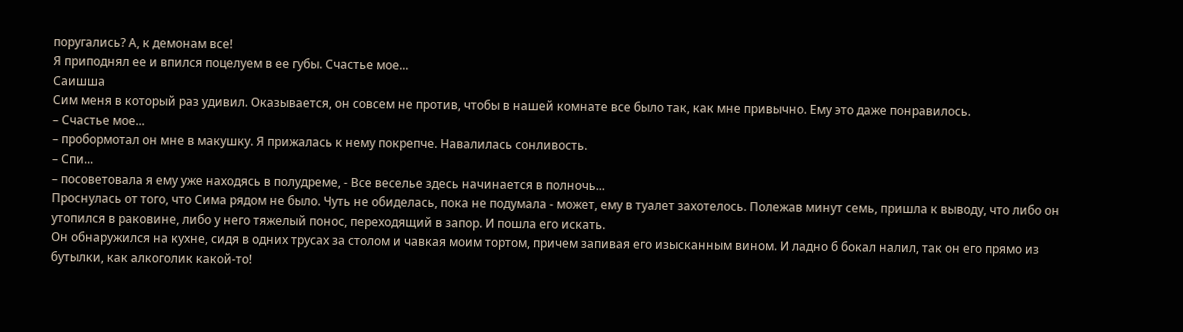поругались? А, к демонам все!
Я приподнял ее и впился поцелуем в ее губы. Счастье мое...
Саишша
Сим меня в который раз удивил. Оказывается, он совсем не против, чтобы в нашей комнате все было так, как мне привычно. Ему это даже понравилось.
– Счастье мое...
– пробормотал он мне в макушку. Я прижалась к нему покрепче. Навалилась сонливость.
– Спи...
– посоветовала я ему уже находясь в полудреме, - Все веселье здесь начинается в полночь...
Проснулась от того, что Сима рядом не было. Чуть не обиделась, пока не подумала - может, ему в туалет захотелось. Полежав минут семь, пришла к выводу, что либо он утопился в раковине, либо у него тяжелый понос, переходящий в запор. И пошла его искать.
Он обнаружился на кухне, сидя в одних трусах за столом и чавкая моим тортом, причем запивая его изысканным вином. И ладно б бокал налил, так он его прямо из бутылки, как алкоголик какой-то!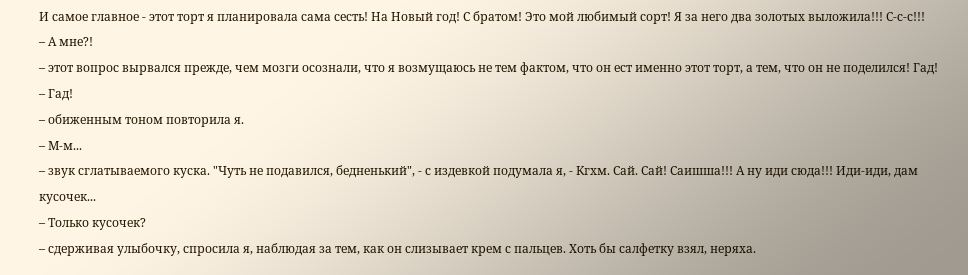И самое главное - этот торт я планировала сама сесть! На Новый год! С братом! Это мой любимый сорт! Я за него два золотых выложила!!! С-с-с!!!
– А мне?!
– этот вопрос вырвался прежде, чем мозги осознали, что я возмущаюсь не тем фактом, что он ест именно этот торт, а тем, что он не поделился! Гад!
– Гад!
– обиженным тоном повторила я.
– М-м...
– звук сглатываемого куска. "Чуть не подавился, бедненький", - с издевкой подумала я, - Кгхм. Сай. Сай! Саишша!!! А ну иди сюда!!! Иди-иди, дам кусочек...
– Только кусочек?
– сдерживая улыбочку, спросила я, наблюдая за тем, как он слизывает крем с пальцев. Хоть бы салфетку взял, неряха.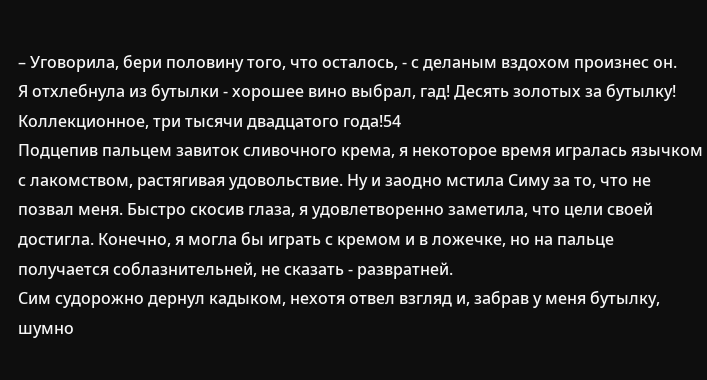– Уговорила, бери половину того, что осталось, - с деланым вздохом произнес он.
Я отхлебнула из бутылки - хорошее вино выбрал, гад! Десять золотых за бутылку! Коллекционное, три тысячи двадцатого года!54
Подцепив пальцем завиток сливочного крема, я некоторое время игралась язычком с лакомством, растягивая удовольствие. Ну и заодно мстила Симу за то, что не позвал меня. Быстро скосив глаза, я удовлетворенно заметила, что цели своей достигла. Конечно, я могла бы играть с кремом и в ложечке, но на пальце получается соблазнительней, не сказать - развратней.
Сим судорожно дернул кадыком, нехотя отвел взгляд и, забрав у меня бутылку, шумно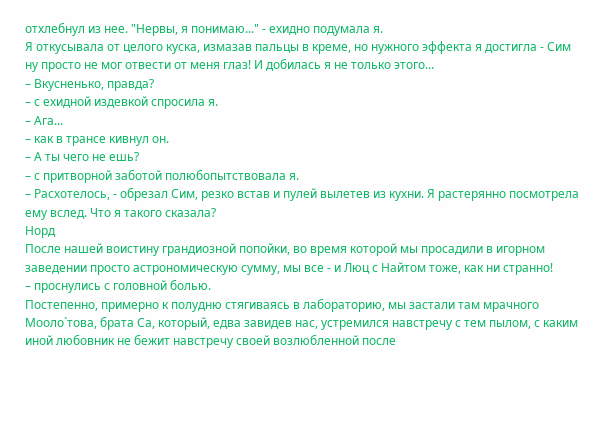отхлебнул из нее. "Нервы, я понимаю..." - ехидно подумала я.
Я откусывала от целого куска, измазав пальцы в креме, но нужного эффекта я достигла - Сим ну просто не мог отвести от меня глаз! И добилась я не только этого...
– Вкусненько, правда?
– с ехидной издевкой спросила я.
– Ага...
– как в трансе кивнул он.
– А ты чего не ешь?
– с притворной заботой полюбопытствовала я.
– Расхотелось, - обрезал Сим, резко встав и пулей вылетев из кухни. Я растерянно посмотрела ему вслед. Что я такого сказала?
Норд
После нашей воистину грандиозной попойки, во время которой мы просадили в игорном заведении просто астрономическую сумму, мы все - и Люц с Найтом тоже, как ни странно!
– проснулись с головной болью.
Постепенно, примерно к полудню стягиваясь в лабораторию, мы застали там мрачного Мооло`това, брата Са, который, едва завидев нас, устремился навстречу с тем пылом, с каким иной любовник не бежит навстречу своей возлюбленной после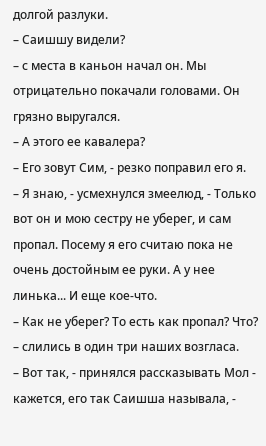долгой разлуки.
– Саишшу видели?
– с места в каньон начал он. Мы отрицательно покачали головами. Он грязно выругался.
– А этого ее кавалера?
– Его зовут Сим, - резко поправил его я.
– Я знаю, - усмехнулся змеелюд, - Только вот он и мою сестру не уберег, и сам пропал. Посему я его считаю пока не очень достойным ее руки. А у нее линька... И еще кое-что.
– Как не уберег? То есть как пропал? Что?
– слились в один три наших возгласа.
– Вот так, - принялся рассказывать Мол - кажется, его так Саишша называла, -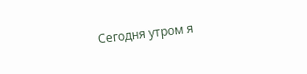Сегодня утром я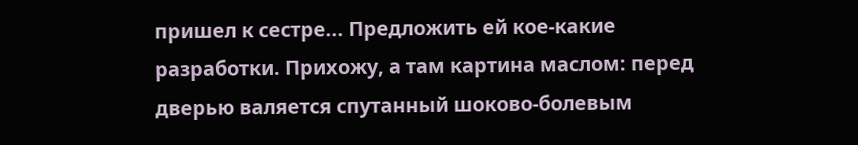пришел к сестре... Предложить ей кое-какие разработки. Прихожу, а там картина маслом: перед дверью валяется спутанный шоково-болевым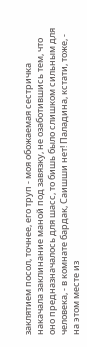заклятием посол, точнее, его труп - моя обожаемая сестричка накачала заклинание маной под завязку, не озаботившись тем, что оно предназначалось для шасс, то бишь было слишком сильным для человека, - в комнате бардак, Саишши нет! Паладина, кстати, тоже, - на этом месте из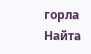горла Найта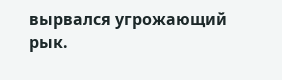вырвался угрожающий рык.